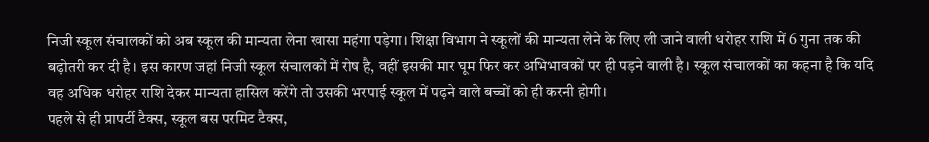निजी स्कूल संचालकों को अब स्कूल की मान्यता लेना खासा महंगा पड़ेगा। शिक्षा विभाग ने स्कूलों की मान्यता लेने के लिए ली जाने वाली धरोहर राशि में 6 गुना तक की बढ़ोतरी कर दी है। इस कारण जहां निजी स्कूल संचालकों में रोष है, वहीं इसकी मार घूम फिर कर अभिभावकों पर ही पड़ने वाली है। स्कूल संचालकों का कहना है कि यदि वह अधिक धरोहर राशि देकर मान्यता हासिल करेंगे तो उसकी भरपाई स्कूल में पढ़ने वाले बच्चों को ही करनी होगी।
पहले से ही प्रापर्टी टैक्स, स्कूल बस परमिट टैक्स,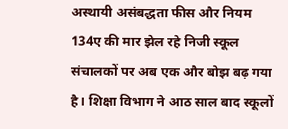अस्थायी असंबद्धता फीस और नियम 134ए की मार झेल रहे निजी स्कूल संचालकों पर अब एक और बोझ बढ़ गया है। शिक्षा विभाग ने आठ साल बाद स्कूलों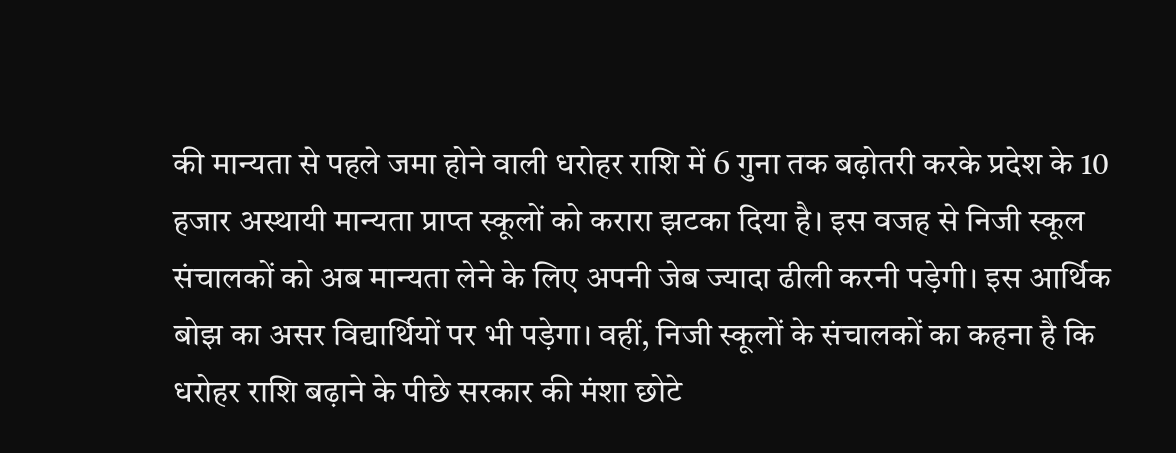की मान्यता से पहले जमा होने वाली धरोहर राशि में 6 गुना तक बढ़ोतरी करके प्रदेश के 10 हजार अस्थायी मान्यता प्राप्त स्कूलों को करारा झटका दिया है। इस वजह से निजी स्कूल संचालकों को अब मान्यता लेने के लिए अपनी जेब ज्यादा ढीली करनी पड़ेगी। इस आर्थिक बोझ का असर विद्यार्थियों पर भी पड़ेगा। वहीं, निजी स्कूलों के संचालकों का कहना है कि धरोहर राशि बढ़ाने के पीछे सरकार की मंशा छोटे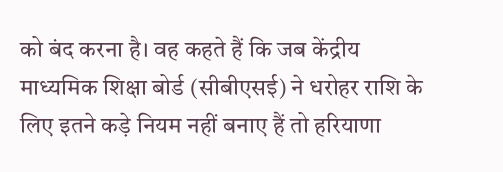को बंद करना है। वह कहते हैं कि जब केंद्रीय माध्यमिक शिक्षा बोर्ड (सीबीएसई) ने धरोहर राशि के लिए इतने कड़े नियम नहीं बनाए हैं तो हरियाणा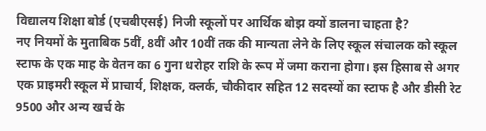विद्यालय शिक्षा बोर्ड (एचबीएसई) निजी स्कूलों पर आर्थिक बोझ क्यों डालना चाहता है?
नए नियमों के मुताबिक 5वीं, 8वीं और 10वीं तक की मान्यता लेने के लिए स्कूल संचालक को स्कूल स्टाफ के एक माह के वेतन का 6 गुना धरोहर राशि के रूप में जमा कराना होगा। इस हिसाब से अगर एक प्राइमरी स्कूल में प्राचार्य, शिक्षक, क्लर्क, चौकीदार सहित 12 सदस्यों का स्टाफ है और डीसी रेट 9500 और अन्य खर्च के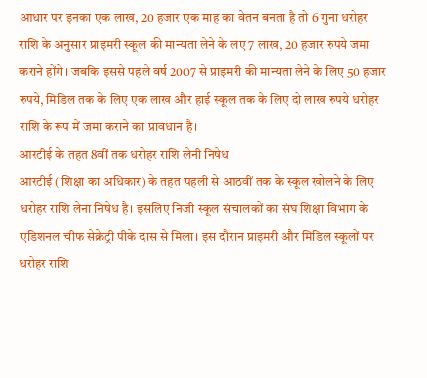आधार पर इनका एक लाख, 20 हजार एक माह का वेतन बनता है तो 6 गुना धरोहर राशि के अनुसार प्राइमरी स्कूल की मान्यता लेने के लए 7 लाख, 20 हजार रुपये जमा कराने होंगे। जबकि इससे पहले वर्ष 2007 से प्राइमरी की मान्यता लेने के लिए 50 हजार रुपये, मिडिल तक के लिए एक लाख और हाई स्कूल तक के लिए दो लाख रुपये धरोहर राशि के रूप में जमा कराने का प्रावधान है।
आरटीई के तहत 8वीं तक धरोहर राशि लेनी निषेध
आरटीई (शिक्षा का अधिकार) के तहत पहली से आठवीं तक के स्कूल खोलने के लिए धरोहर राशि लेना निषेध है। इसलिए निजी स्कूल संचालकों का संघ शिक्षा विभाग के एडिशनल चीफ सेक्रेट्री पीके दास से मिला। इस दौरान प्राइमरी और मिडिल स्कूलों पर धरोहर राशि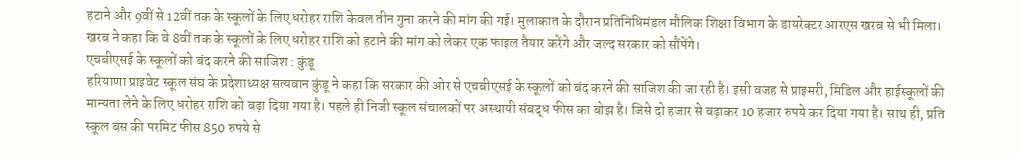हटाने और 9वीं से 12वीं तक के स्कूलों के लिए धरोहर राशि केवल तीन गुना करने की मांग की गई। मुलाकात के दौरान प्रतिनिधिमंडल मौलिक शिक्षा विभाग के डायरेक्टर आरएस खरब से भी मिला। खरब ने कहा कि वे 8वीं तक के स्कूलों के लिए धरोहर राशि को हटाने की मांग को लेकर एक फाइल तैयार करेंगे और जल्द सरकार को सौंपेंगे।
एचबीएसई के स्कूलों को बंद करने की साजिश : कुंडू
हरियाणा प्राइवेट स्कूल संघ के प्रदेशाध्यक्ष सत्यवान कुंडू ने कहा कि सरकार की ओर से एचबीएसई के स्कूलों को बंद करने की साजिश की जा रही है। इसी वजह से प्राइमरी, मिडिल और हाईस्कूलों की मान्यता लेने के लिए धरोहर राशि को बढ़ा दिया गया है। पहले ही निजी स्कूल संचालकों पर अस्थायी संबद्ध फीस का बोझ है। जिसे दो हजार से बढ़ाकर 10 हजार रुपये कर दिया गया है। साथ ही, प्रति स्कूल बस की परमिट फीस 850 रुपये से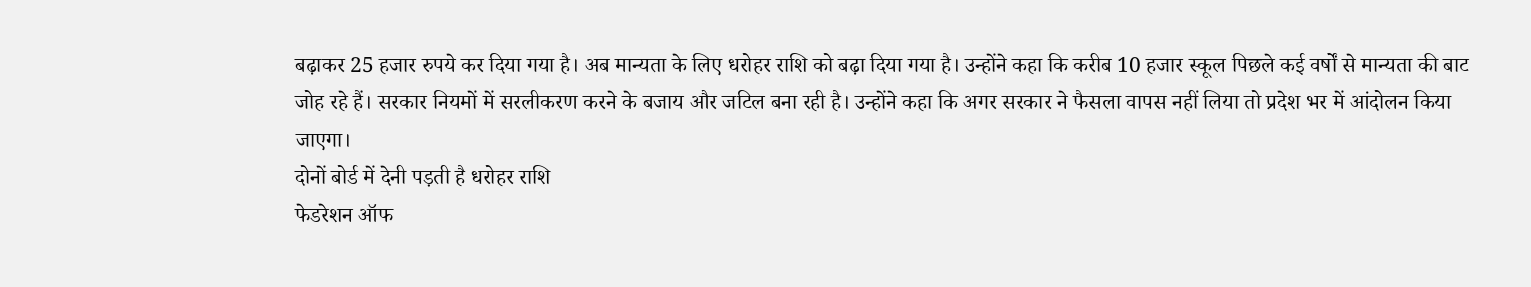बढ़ाकर 25 हजार रुपये कर दिया गया है। अब मान्यता के लिए धरोहर राशि को बढ़ा दिया गया है। उन्होंने कहा कि करीब 10 हजार स्कूल पिछले कई वर्षों से मान्यता की बाट जोह रहे हैं। सरकार नियमों में सरलीकरण करने के बजाय और जटिल बना रही है। उन्होंने कहा कि अगर सरकार ने फैसला वापस नहीं लिया तो प्रदेश भर में आंदोलन किया जाएगा।
दोनों बोर्ड में देनी पड़ती है धरोहर राशि
फेडरेशन ऑफ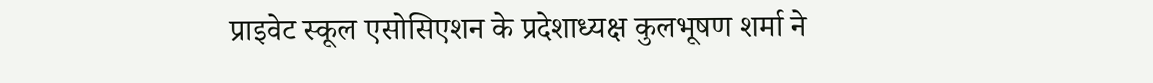प्राइवेट स्कूल एसोसिएशन के प्रदेशाध्यक्ष कुलभूषण शर्मा ने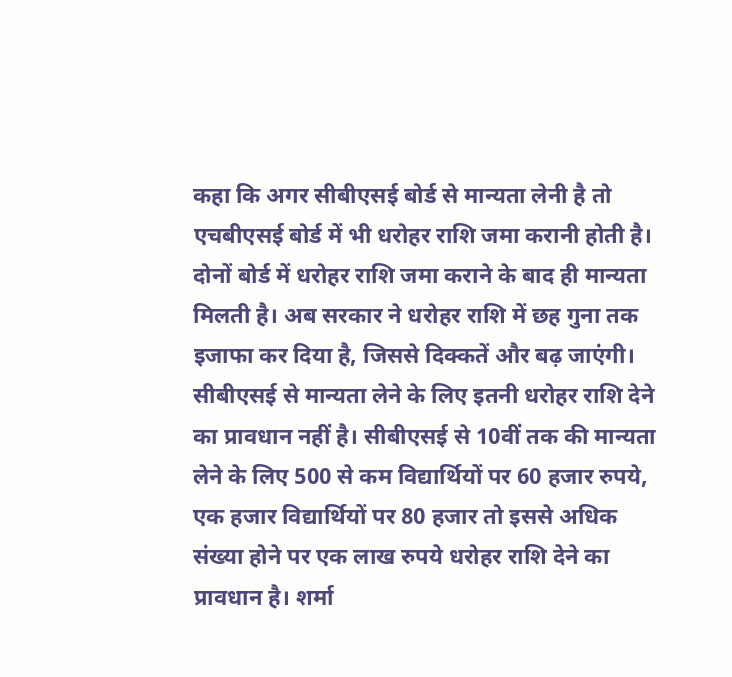कहा कि अगर सीबीएसई बोर्ड से मान्यता लेनी है तो एचबीएसई बोर्ड में भी धरोहर राशि जमा करानी होती है। दोनों बोर्ड में धरोहर राशि जमा कराने के बाद ही मान्यता मिलती है। अब सरकार ने धरोहर राशि में छह गुना तक इजाफा कर दिया है, जिससे दिक्कतें और बढ़ जाएंगी। सीबीएसई से मान्यता लेने के लिए इतनी धरोहर राशि देने का प्रावधान नहीं है। सीबीएसई से 10वीं तक की मान्यता लेने के लिए 500 से कम विद्यार्थियों पर 60 हजार रुपये, एक हजार विद्यार्थियों पर 80 हजार तो इससे अधिक संख्या होने पर एक लाख रुपये धरोहर राशि देने का प्रावधान है। शर्मा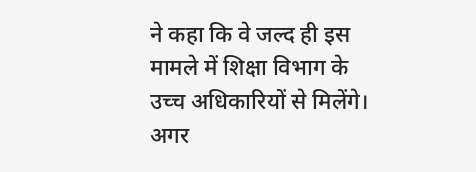ने कहा कि वे जल्द ही इस मामले में शिक्षा विभाग के उच्च अधिकारियों से मिलेंगे। अगर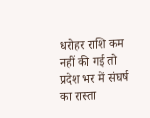धरोहर राशि कम नहीं की गई तो प्रदेश भर में संघर्ष का रास्ता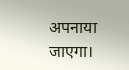अपनाया जाएगा।